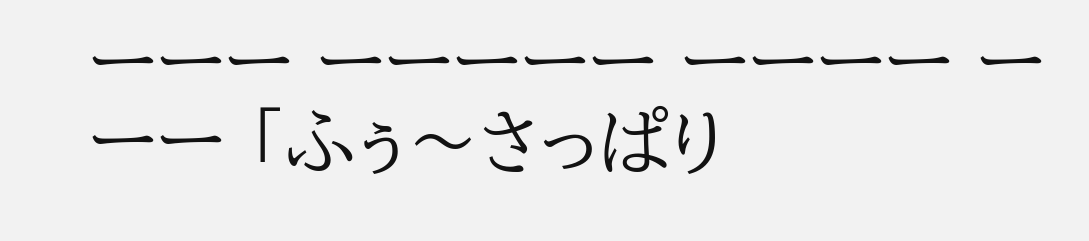ーーー ーーーーー ーーーー ーーー 「ふぅ〜さっぱり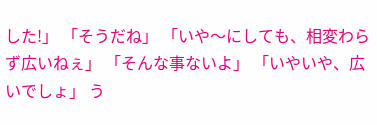した!」 「そうだね」 「いや〜にしても、相変わらず広いねぇ」 「そんな事ないよ」 「いやいや、広いでしょ」 う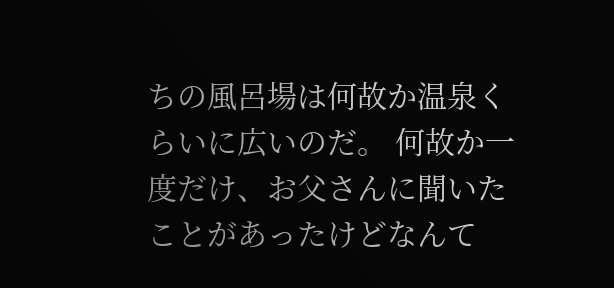ちの風呂場は何故か温泉くらいに広いのだ。 何故か一度だけ、お父さんに聞いたことがあったけどなんて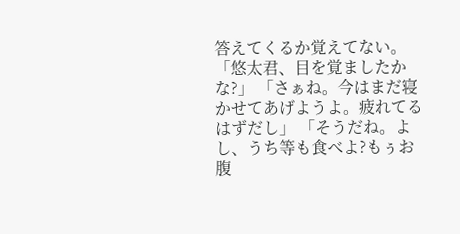答えてくるか覚えてない。 「悠太君、目を覚ましたかな?」 「さぁね。今はまだ寝かせてあげようよ。疲れてるはずだし」 「そうだね。よし、うち等も食べよ?もぅお腹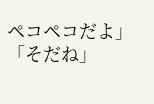ペコペコだよ」 「そだね」